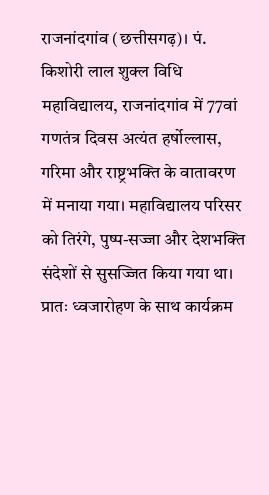राजनांदगांव (छत्तीसगढ़)। पं. किशोरी लाल शुक्ल विधि महाविद्यालय, राजनांदगांव में 77वां गणतंत्र दिवस अत्यंत हर्षोल्लास, गरिमा और राष्ट्रभक्ति के वातावरण में मनाया गया। महाविद्यालय परिसर को तिरंगे, पुष्प-सज्जा और देशभक्ति संदेशों से सुसज्जित किया गया था। प्रातः ध्वजारोहण के साथ कार्यक्रम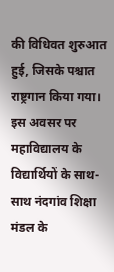की विधिवत शुरुआत हुई, जिसके पश्चात राष्ट्रगान किया गया। इस अवसर पर महाविद्यालय के विद्यार्थियों के साथ-साथ नंदगांव शिक्षा मंडल के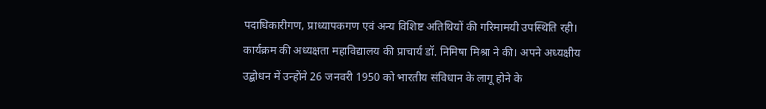पदाधिकारीगण, प्राध्यापकगण एवं अन्य विशिष्ट अतिथियों की गरिमामयी उपस्थिति रही।
कार्यक्रम की अध्यक्षता महाविद्यालय की प्राचार्य डॉ. निमिषा मिश्रा ने की। अपने अध्यक्षीय उद्बोधन में उन्होंने 26 जनवरी 1950 को भारतीय संविधान के लागू होने के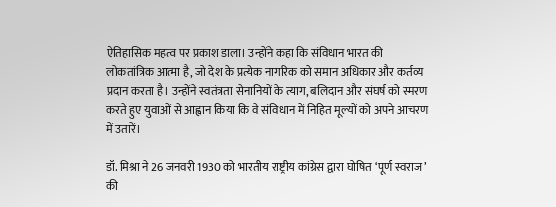ऐतिहासिक महत्व पर प्रकाश डाला। उन्होंने कहा कि संविधान भारत की लोकतांत्रिक आत्मा है, जो देश के प्रत्येक नागरिक को समान अधिकार और कर्तव्य प्रदान करता है। उन्होंने स्वतंत्रता सेनानियों के त्याग, बलिदान और संघर्ष को स्मरण करते हुए युवाओं से आह्वान किया कि वे संविधान में निहित मूल्यों को अपने आचरण में उतारें।

डॉ. मिश्रा ने 26 जनवरी 1930 को भारतीय राष्ट्रीय कांग्रेस द्वारा घोषित ‘पूर्ण स्वराज’ की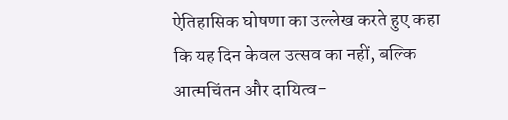ऐतिहासिक घोषणा का उल्लेख करते हुए कहा कि यह दिन केवल उत्सव का नहीं, बल्कि आत्मचिंतन और दायित्व-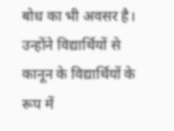बोध का भी अवसर है। उन्होंने विद्यार्थियों से कानून के विद्यार्थियों के रूप में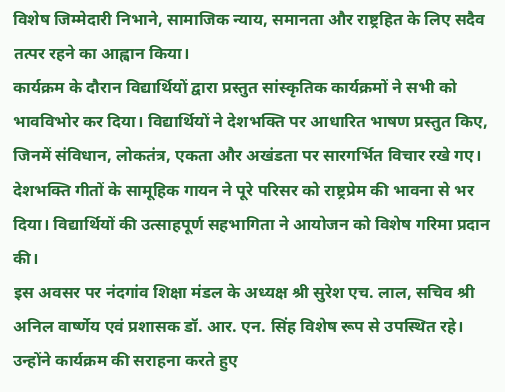विशेष जिम्मेदारी निभाने, सामाजिक न्याय, समानता और राष्ट्रहित के लिए सदैव तत्पर रहने का आह्वान किया।
कार्यक्रम के दौरान विद्यार्थियों द्वारा प्रस्तुत सांस्कृतिक कार्यक्रमों ने सभी को भावविभोर कर दिया। विद्यार्थियों ने देशभक्ति पर आधारित भाषण प्रस्तुत किए, जिनमें संविधान, लोकतंत्र, एकता और अखंडता पर सारगर्भित विचार रखे गए। देशभक्ति गीतों के सामूहिक गायन ने पूरे परिसर को राष्ट्रप्रेम की भावना से भर दिया। विद्यार्थियों की उत्साहपूर्ण सहभागिता ने आयोजन को विशेष गरिमा प्रदान की।
इस अवसर पर नंदगांव शिक्षा मंडल के अध्यक्ष श्री सुरेश एच. लाल, सचिव श्री अनिल वार्ष्णेय एवं प्रशासक डॉ. आर. एन. सिंह विशेष रूप से उपस्थित रहे। उन्होंने कार्यक्रम की सराहना करते हुए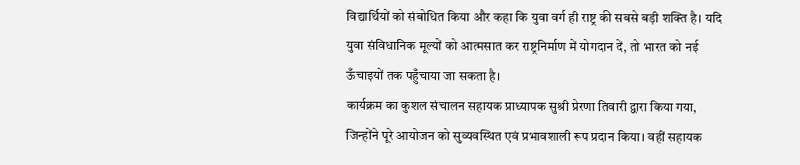विद्यार्थियों को संबोधित किया और कहा कि युवा वर्ग ही राष्ट्र की सबसे बड़ी शक्ति है। यदि युवा संविधानिक मूल्यों को आत्मसात कर राष्ट्रनिर्माण में योगदान दें, तो भारत को नई ऊँचाइयों तक पहुँचाया जा सकता है।
कार्यक्रम का कुशल संचालन सहायक प्राध्यापक सुश्री प्रेरणा तिवारी द्वारा किया गया, जिन्होंने पूरे आयोजन को सुव्यवस्थित एवं प्रभावशाली रूप प्रदान किया। वहीं सहायक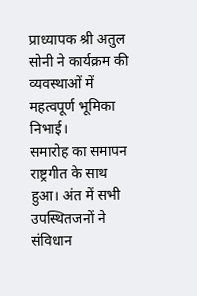प्राध्यापक श्री अतुल सोनी ने कार्यक्रम की व्यवस्थाओं में महत्वपूर्ण भूमिका निभाई।
समारोह का समापन राष्ट्रगीत के साथ हुआ। अंत में सभी उपस्थितजनों ने संविधान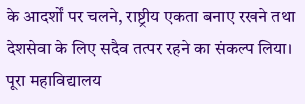के आदर्शों पर चलने, राष्ट्रीय एकता बनाए रखने तथा देशसेवा के लिए सदैव तत्पर रहने का संकल्प लिया। पूरा महाविद्यालय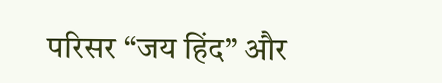परिसर “जय हिंद” और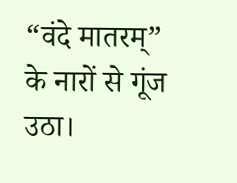“वंदे मातरम्” के नारों से गूंज उठा।